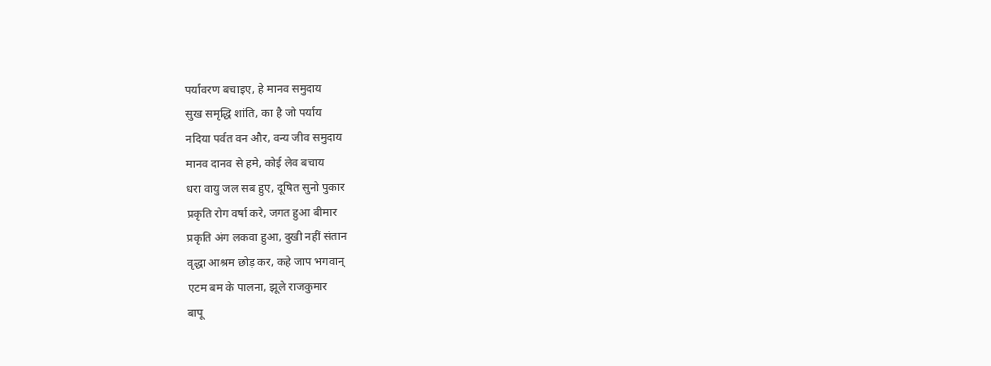पर्यावरण बचाइए, हे मानव समुदाय
सुख समृद्धि शांति, का है जो पर्याय
नदिया पर्वत वन और, वन्य जीव समुदाय
मानव दानव से हमे, कोई लेव बचाय
धरा वायु जल सब हुए, दूषित सुनो पुकार
प्रकृति रोग वर्षा करे, जगत हुआ बीमार
प्रकृति अंग लकवा हुआ, दुखी नहीं संतान
वृद्धा आश्रम छोड़ कर, कहे जाप भगवान्
एटम बम के पालना, झूले राजकुमार
बापू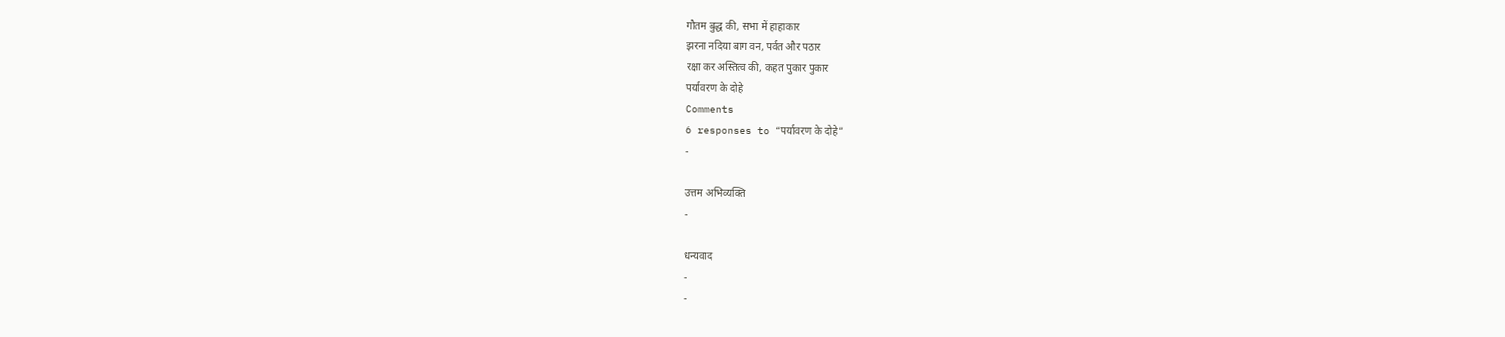गौतम बुद्ध की, सभा में हाहाकार
झरना नदिया बाग वन, पर्वत और पठार
रक्षा कर अस्तित्व की, कहत पुकार पुकार
पर्यावरण के दोहे
Comments
6 responses to “पर्यावरण के दोहे”
-

उत्तम अभिव्यक्ति
-

धन्यवाद
-
-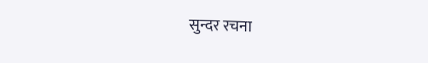सुन्दर रचना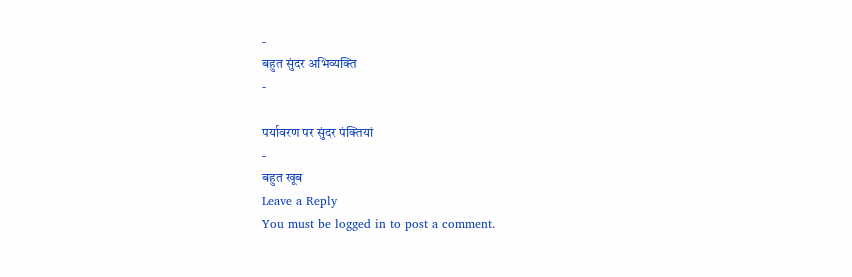-
बहुत सुंदर अभिव्यक्ति
-

पर्यावरण पर सुंदर पंक्तियां
-
बहुत खूब
Leave a Reply
You must be logged in to post a comment.